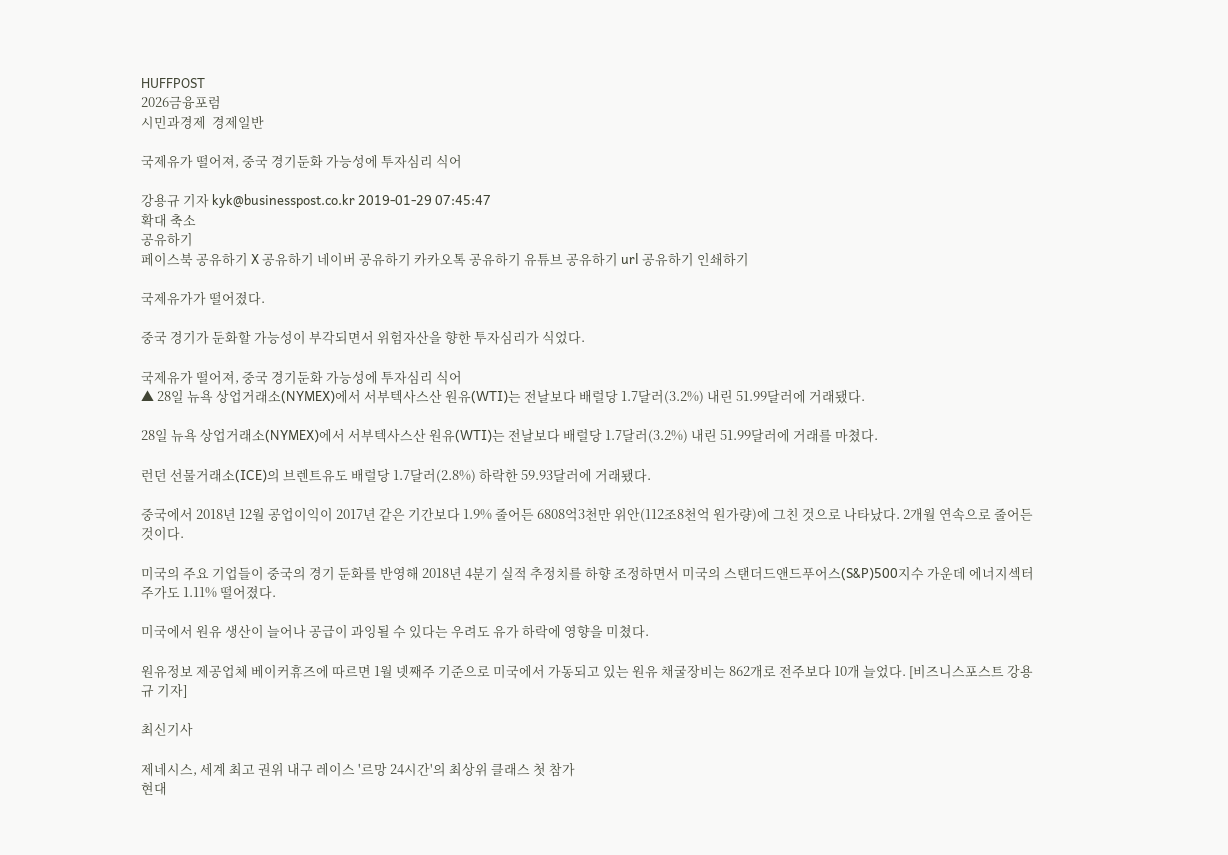HUFFPOST
2026금융포럼
시민과경제  경제일반

국제유가 떨어져, 중국 경기둔화 가능성에 투자심리 식어

강용규 기자 kyk@businesspost.co.kr 2019-01-29 07:45:47
확대 축소
공유하기
페이스북 공유하기 X 공유하기 네이버 공유하기 카카오톡 공유하기 유튜브 공유하기 url 공유하기 인쇄하기

국제유가가 떨어졌다.

중국 경기가 둔화할 가능성이 부각되면서 위험자산을 향한 투자심리가 식었다.

국제유가 떨어져, 중국 경기둔화 가능성에 투자심리 식어
▲ 28일 뉴욕 상업거래소(NYMEX)에서 서부텍사스산 원유(WTI)는 전날보다 배럴당 1.7달러(3.2%) 내린 51.99달러에 거래됐다.

28일 뉴욕 상업거래소(NYMEX)에서 서부텍사스산 원유(WTI)는 전날보다 배럴당 1.7달러(3.2%) 내린 51.99달러에 거래를 마쳤다.

런던 선물거래소(ICE)의 브렌트유도 배럴당 1.7달러(2.8%) 하락한 59.93달러에 거래됐다.

중국에서 2018년 12월 공업이익이 2017년 같은 기간보다 1.9% 줄어든 6808억3천만 위안(112조8천억 원가량)에 그친 것으로 나타났다. 2개월 연속으로 줄어든 것이다.

미국의 주요 기업들이 중국의 경기 둔화를 반영해 2018년 4분기 실적 추정치를 하향 조정하면서 미국의 스탠더드앤드푸어스(S&P)500지수 가운데 에너지섹터 주가도 1.11% 떨어졌다.

미국에서 원유 생산이 늘어나 공급이 과잉될 수 있다는 우려도 유가 하락에 영향을 미쳤다.

원유정보 제공업체 베이커휴즈에 따르면 1월 넷째주 기준으로 미국에서 가동되고 있는 원유 채굴장비는 862개로 전주보다 10개 늘었다. [비즈니스포스트 강용규 기자]

최신기사

제네시스, 세계 최고 권위 내구 레이스 '르망 24시간'의 최상위 클래스 첫 참가
현대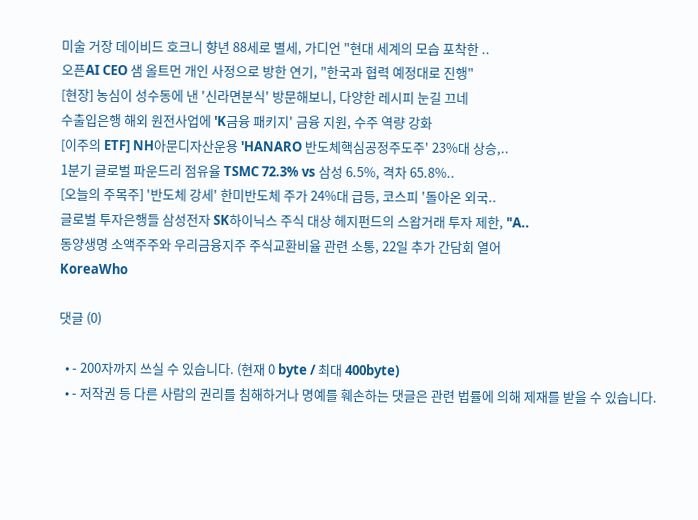미술 거장 데이비드 호크니 향년 88세로 별세, 가디언 "현대 세계의 모습 포착한 ..
오픈AI CEO 샘 올트먼 개인 사정으로 방한 연기, "한국과 협력 예정대로 진행"
[현장] 농심이 성수동에 낸 '신라면분식' 방문해보니, 다양한 레시피 눈길 끄네
수출입은행 해외 원전사업에 'K금융 패키지' 금융 지원, 수주 역량 강화
[이주의 ETF] NH아문디자산운용 'HANARO 반도체핵심공정주도주' 23%대 상승,..
1분기 글로벌 파운드리 점유율 TSMC 72.3% vs 삼성 6.5%, 격차 65.8%..
[오늘의 주목주] '반도체 강세' 한미반도체 주가 24%대 급등, 코스피 '돌아온 외국..
글로벌 투자은행들 삼성전자 SK하이닉스 주식 대상 헤지펀드의 스왑거래 투자 제한, "A..
동양생명 소액주주와 우리금융지주 주식교환비율 관련 소통, 22일 추가 간담회 열어
KoreaWho

댓글 (0)

  • - 200자까지 쓰실 수 있습니다. (현재 0 byte / 최대 400byte)
  • - 저작권 등 다른 사람의 권리를 침해하거나 명예를 훼손하는 댓글은 관련 법률에 의해 제재를 받을 수 있습니다.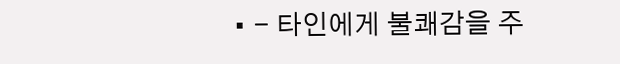• - 타인에게 불쾌감을 주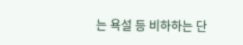는 욕설 등 비하하는 단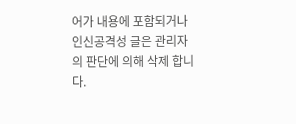어가 내용에 포함되거나 인신공격성 글은 관리자의 판단에 의해 삭제 합니다.